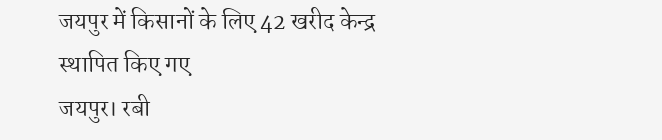जयपुर में किसानों के लिए 42 खरीद केन्द्र स्थापित किए गए
जयपुर। रबी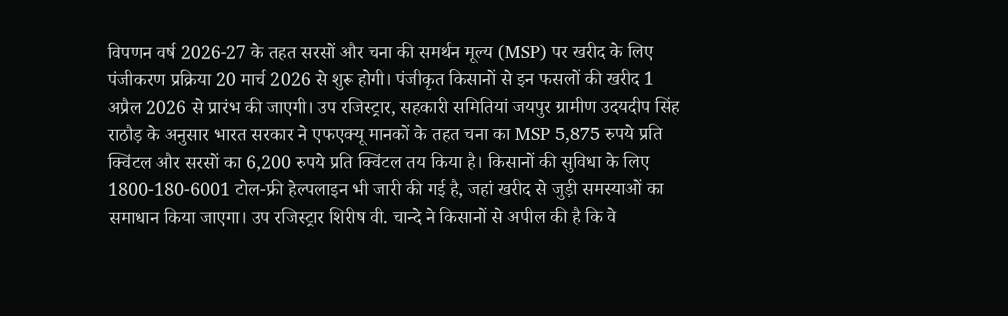विपणन वर्ष 2026-27 के तहत सरसों और चना की समर्थन मूल्य (MSP) पर खरीद के लिए पंजीकरण प्रक्रिया 20 मार्च 2026 से शुरू होगी। पंजीकृत किसानों से इन फसलों की खरीद 1 अप्रैल 2026 से प्रारंभ की जाएगी। उप रजिस्ट्रार, सहकारी समितियां जयपुर ग्रामीण उदयदीप सिंह राठौड़ के अनुसार भारत सरकार ने एफएक्यू मानकों के तहत चना का MSP 5,875 रुपये प्रति क्विंटल और सरसों का 6,200 रुपये प्रति क्विंटल तय किया है। किसानों की सुविधा के लिए 1800-180-6001 टोल-फ्री हेल्पलाइन भी जारी की गई है, जहां खरीद से जुड़ी समस्याओं का समाधान किया जाएगा। उप रजिस्ट्रार शिरीष वी. चान्दे ने किसानों से अपील की है कि वे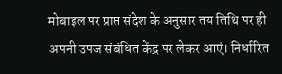मोबाइल पर प्राप्त संदेश के अनुसार तय तिथि पर ही अपनी उपज संबंधित केंद्र पर लेकर आएं। निर्धारित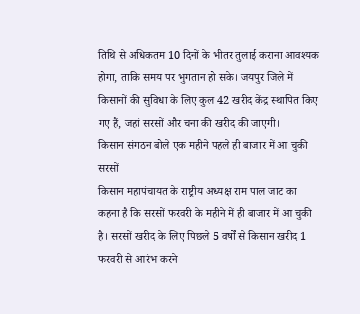तिथि से अधिकतम 10 दिनों के भीतर तुलाई कराना आवश्यक होगा, ताकि समय पर भुगतान हो सके। जयपुर जिले में किसानों की सुविधा के लिए कुल 42 खरीद केंद्र स्थापित किए गए हैं, जहां सरसों और चना की खरीद की जाएगी।
किसान संगठन बोले एक महीने पहले ही बाजार में आ चुकी सरसों
किसान महापंचायत के राष्ट्रीय अध्यक्ष राम पाल जाट का कहना है कि सरसों फरवरी के महीने में ही बाजार में आ चुकी है। सरसों खरीद के लिए पिछले 5 वर्षों से किसान खरीद 1 फरवरी से आरंभ करने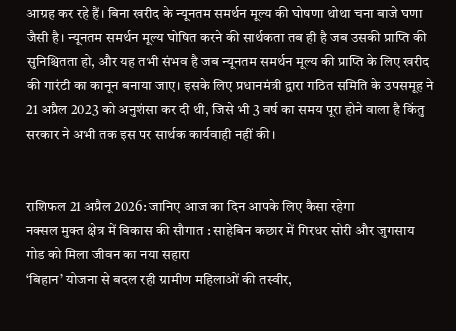आग्रह कर रहे हैं। बिना खरीद के न्यूनतम समर्थन मूल्य की घोषणा थोथा चना बाजे घणा जैसी है। न्यूनतम समर्थन मूल्य घोषित करने की सार्थकता तब ही है जब उसकी प्राप्ति की सुनिश्चितता हो, और यह तभी संभव है जब न्यूनतम समर्थन मूल्य की प्राप्ति के लिए खरीद की गारंटी का कानून बनाया जाए। इसके लिए प्रधानमंत्री द्वारा गठित समिति के उपसमूह ने 21 अप्रैल 2023 को अनुशंसा कर दी थी, जिसे भी 3 वर्ष का समय पूरा होने वाला है किंतु सरकार ने अभी तक इस पर सार्थक कार्यवाही नहीं की।


राशिफल 21 अप्रैल 2026: जानिए आज का दिन आपके लिए कैसा रहेगा
नक्सल मुक्त क्षेत्र में विकास की सौगात : साहेबिन कछार में गिरधर सोरी और जुगसाय गोड को मिला जीवन का नया सहारा
‘बिहान’ योजना से बदल रही ग्रामीण महिलाओं की तस्वीर,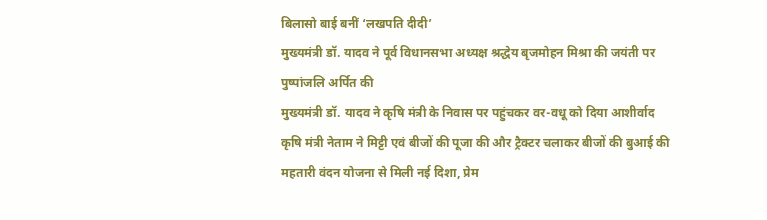बिलासो बाई बनीं ‘लखपति दीदी’
मुख्यमंत्री डॉ. यादव ने पूर्व विधानसभा अध्यक्ष श्रद्धेय बृजमोहन मिश्रा की जयंती पर पुष्पांजलि अर्पित की
मुख्यमंत्री डॉ. यादव ने कृषि मंत्री के निवास पर पहुंचकर वर-वधू को दिया आशीर्वाद
कृषि मंत्री नेताम ने मिट्टी एवं बीजों की पूजा की और ट्रैक्टर चलाकर बीजों की बुआई की
महतारी वंदन योजना से मिली नई दिशा, प्रेम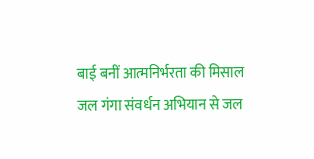बाई बनीं आत्मनिर्भरता की मिसाल
जल गंगा संवर्धन अभियान से जल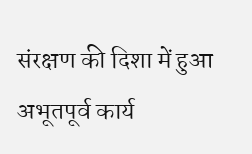संरक्षण की दिशा में हुआ अभूतपूर्व कार्य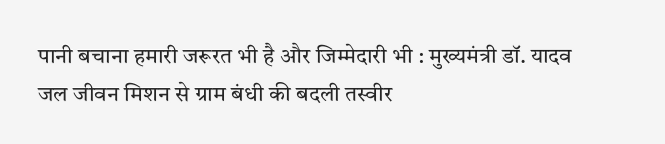पानी बचाना हमारी जरूरत भी है और जिम्मेदारी भी : मुख्यमंत्री डॉ. यादव
जल जीवन मिशन से ग्राम बंधी की बदली तस्वीर